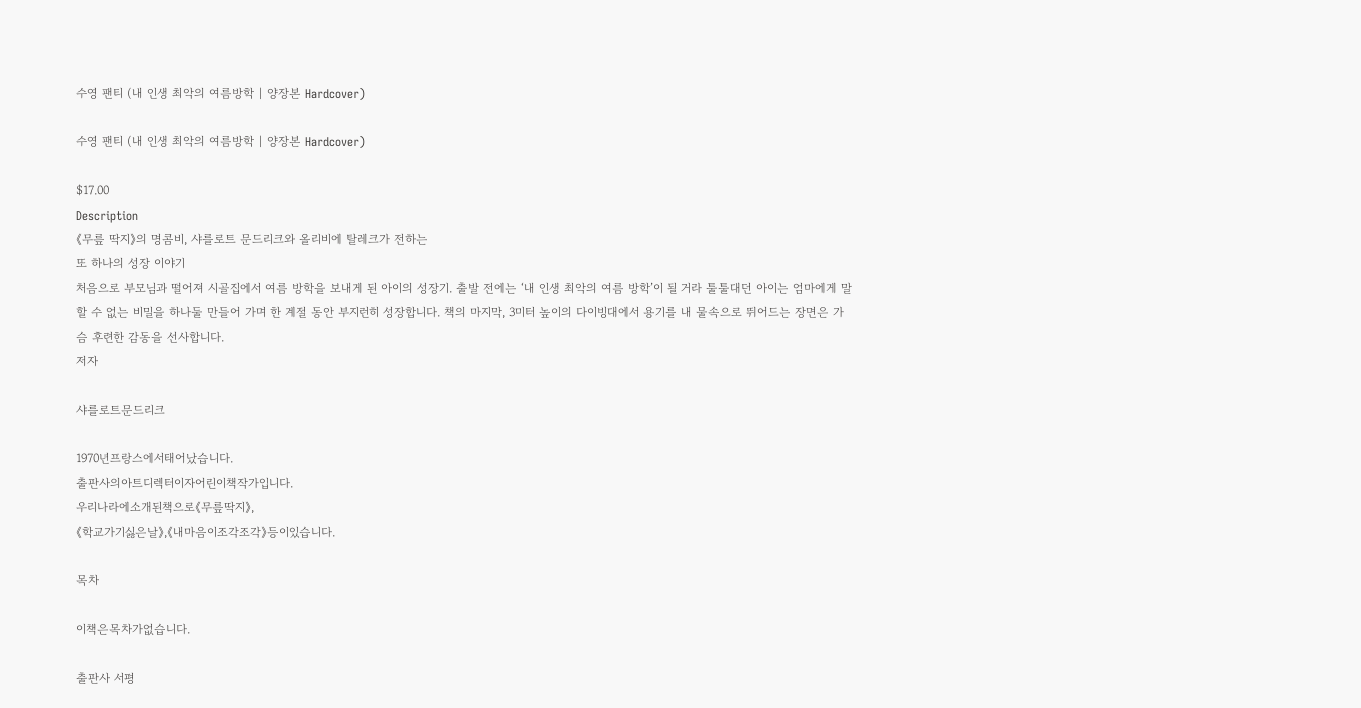수영 팬티 (내 인생 최악의 여름방학 | 양장본 Hardcover)

수영 팬티 (내 인생 최악의 여름방학 | 양장본 Hardcover)

$17.00
Description
《무릎 딱지》의 명콤비, 샤를로트 문드리크와 올리비에 탈레크가 전하는
또 하나의 성장 이야기
처음으로 부모님과 떨어져 시골집에서 여름 방학을 보내게 된 아이의 성장기. 출발 전에는 ‘내 인생 최악의 여름 방학’이 될 거라 툴툴대던 아이는 엄마에게 말할 수 없는 비밀을 하나둘 만들어 가며 한 계절 동안 부지런히 성장합니다. 책의 마지막, 3미터 높이의 다이빙대에서 용기를 내 물속으로 뛰어드는 장면은 가슴 후련한 감동을 선사합니다.
저자

샤를로트문드리크

1970년프랑스에서태어났습니다.
출판사의아트디렉터이자어린이책작가입니다.
우리나라에소개된책으로《무릎딱지》,
《학교가기싫은날》,《내마음이조각조각》등이있습니다.

목차

이책은목차가없습니다.

출판사 서평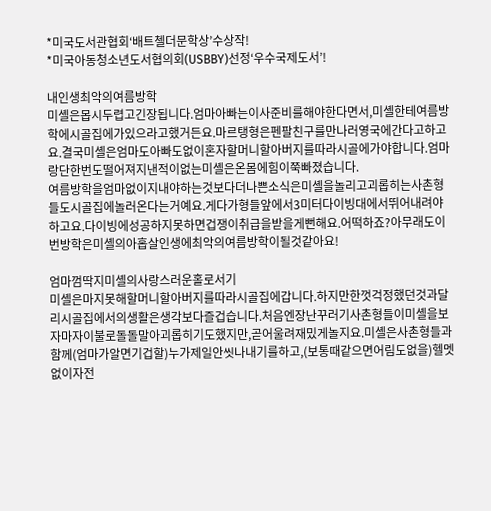*미국도서관협회‘배트첼더문학상’수상작!
*미국아동청소년도서협의회(USBBY)선정‘우수국제도서’!

내인생최악의여름방학
미셸은몹시두렵고긴장됩니다.엄마아빠는이사준비를해야한다면서,미셸한테여름방학에시골집에가있으라고했거든요.마르탱형은펜팔친구를만나러영국에간다고하고요.결국미셸은엄마도아빠도없이혼자할머니할아버지를따라시골에가야합니다.엄마랑단한번도떨어져지낸적이없는미셸은온몸에힘이쭉빠졌습니다.
여름방학을엄마없이지내야하는것보다더나쁜소식은미셸을놀리고괴롭히는사촌형들도시골집에놀러온다는거예요.게다가형들앞에서3미터다이빙대에서뛰어내려야하고요.다이빙에성공하지못하면겁쟁이취급을받을게뻔해요.어떡하죠?아무래도이번방학은미셸의아홉살인생에최악의여름방학이될것같아요!

엄마껌딱지미셸의사랑스러운홀로서기
미셸은마지못해할머니할아버지를따라시골집에갑니다.하지만한껏걱정했던것과달리시골집에서의생활은생각보다즐겁습니다.처음엔장난꾸러기사촌형들이미셸을보자마자이불로돌돌말아괴롭히기도했지만,곧어울려재밌게놀지요.미셸은사촌형들과함께(엄마가알면기겁할)누가제일안씻나내기를하고,(보통때같으면어림도없을)헬멧없이자전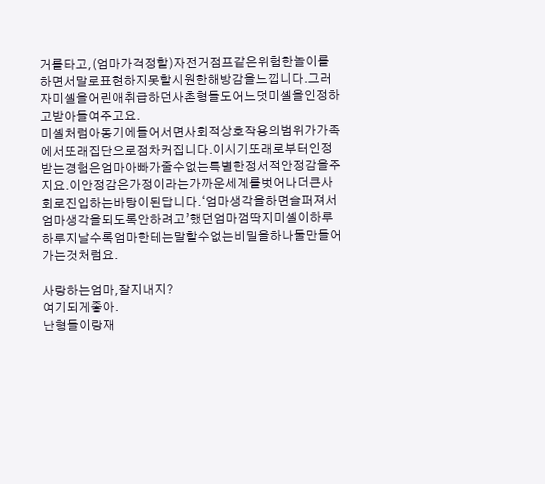거를타고,(엄마가걱정할)자전거점프같은위험한놀이를하면서말로표현하지못할시원한해방감을느낍니다.그러자미셸을어린애취급하던사촌형들도어느덧미셸을인정하고받아들여주고요.
미셸처럼아동기에들어서면사회적상호작용의범위가가족에서또래집단으로점차커집니다.이시기또래로부터인정받는경험은엄마아빠가줄수없는특별한정서적안정감을주지요.이안정감은가정이라는가까운세계를벗어나더큰사회로진입하는바탕이된답니다.‘엄마생각을하면슬퍼져서엄마생각을되도록안하려고’했던엄마껌딱지미셸이하루하루지날수록엄마한테는말할수없는비밀을하나둘만들어가는것처럼요.

사랑하는엄마,잘지내지?
여기되게좋아.
난형들이랑재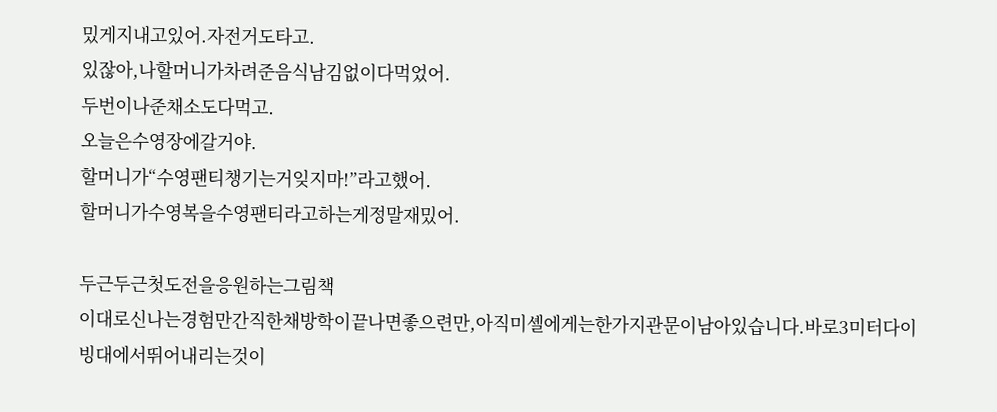밌게지내고있어.자전거도타고.
있잖아,나할머니가차려준음식남김없이다먹었어.
두번이나준채소도다먹고.
오늘은수영장에갈거야.
할머니가“수영팬티챙기는거잊지마!”라고했어.
할머니가수영복을수영팬티라고하는게정말재밌어.

두근두근첫도전을응원하는그림책
이대로신나는경험만간직한채방학이끝나면좋으련만,아직미셸에게는한가지관문이남아있습니다.바로3미터다이빙대에서뛰어내리는것이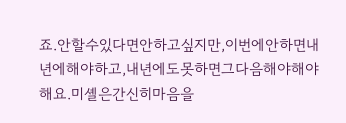죠.안할수있다면안하고싶지만,이번에안하면내년에해야하고,내년에도못하면그다음해야해야해요.미셸은간신히마음을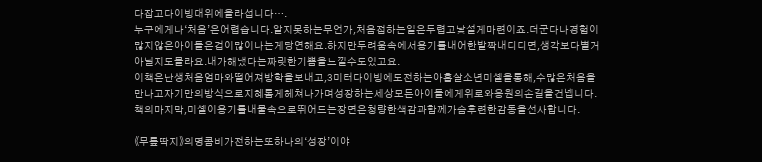다잡고다이빙대위에올라섭니다….
누구에게나‘처음’은어렵습니다.알지못하는무언가,처음접하는일은두렵고낯설게마련이죠.더군다나경험이많지않은아이들은겁이많이나는게당연해요.하지만두려움속에서용기를내어한발짝내디디면,생각보다별거아닐지도몰라요.내가해냈다는짜릿한기쁨을느낄수도있고요.
이책은난생처음엄마와떨어져방학을보내고,3미터다이빙에도전하는아홉살소년미셸을통해,수많은처음을만나고자기만의방식으로지혜롭게헤쳐나가며성장하는세상모든아이들에게위로와응원의손길을건넵니다.책의마지막,미셸이용기를내물속으로뛰어드는장면은청량한색감과함께가슴후련한감동을선사합니다.

《무릎딱지》의명콤비가전하는또하나의‘성장’이야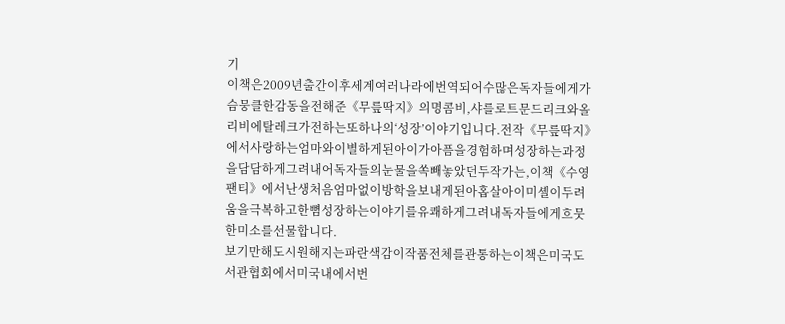기
이책은2009년출간이후세계여러나라에번역되어수많은독자들에게가슴뭉클한감동을전해준《무릎딱지》의명콤비,샤를로트문드리크와올리비에탈레크가전하는또하나의‘성장’이야기입니다.전작《무릎딱지》에서사랑하는엄마와이별하게된아이가아픔을경험하며성장하는과정을담담하게그려내어독자들의눈물을쏙빼놓았던두작가는,이책《수영팬티》에서난생처음엄마없이방학을보내게된아홉살아이미셸이두려움을극복하고한뼘성장하는이야기를유쾌하게그려내독자들에게흐뭇한미소를선물합니다.
보기만해도시원해지는파란색감이작품전체를관통하는이책은미국도서관협회에서미국내에서번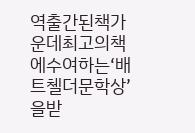역출간된책가운데최고의책에수여하는‘배트첼더문학상’을받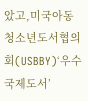았고,미국아동청소년도서협의회(USBBY)‘우수국제도서’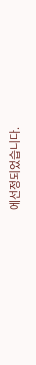에선정되었습니다.